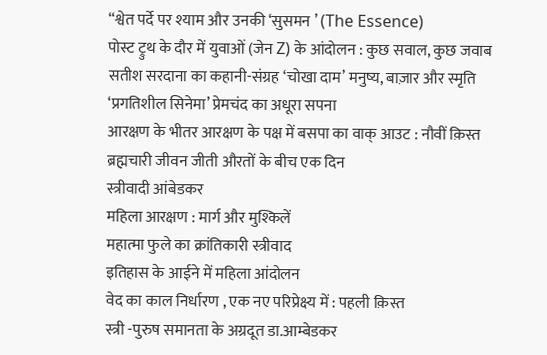“श्वेत पर्दे पर श्याम और उनकी ‘सुसमन ’ (The Essence)
पोस्ट ट्रुथ के दौर में युवाओं (जेन Z) के आंदोलन : कुछ सवाल, कुछ जवाब
सतीश सरदाना का कहानी-संग्रह ‘चोखा दाम’ मनुष्य, बाज़ार और स्मृति
‘प्रगतिशील सिनेमा’ प्रेमचंद का अधूरा सपना
आरक्षण के भीतर आरक्षण के पक्ष में बसपा का वाक् आउट : नौवीं क़िस्त
ब्रह्मचारी जीवन जीती औरतों के बीच एक दिन
स्त्रीवादी आंबेडकर
महिला आरक्षण : मार्ग और मुश्किलें
महात्मा फुले का क्रांतिकारी स्त्रीवाद
इतिहास के आईने में महिला आंदोलन
वेद का काल निर्धारण , एक नए परिप्रेक्ष्य में : पहली क़िस्त
स्त्री -पुरुष समानता के अग्रदूत डा.आम्बेडकर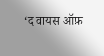‘द वायस ऑफ़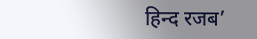हिन्द रजब’